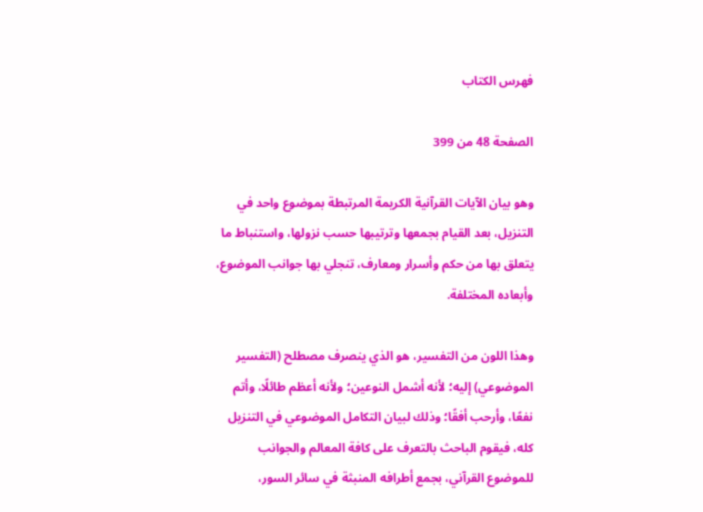فهرس الكتاب

الصفحة 48 من 399

وهو بيان الآيات القرآنية الكريمة المرتبطة بموضوع واحد في التنزيل، بعد القيام بجمعها وترتيبها حسب نزولها، واستنباط ما يتعلق بها من حكم وأسرار ومعارف، تنجلي بها جوانب الموضوع، وأبعاده المختلفة.

وهذا اللون من التفسير، هو الذي ينصرف مصطلح (التفسير الموضوعي) إليه؛ لأنه أشمل النوعين؛ ولأنه أعظم طائلًا، وأتم نفعًا، وأرحب أفقًا؛ وذلك لبيان التكامل الموضوعي في التنزيل كله، فيقوم الباحث بالتعرف على كافة المعالم والجوانب للموضوع القرآني، بجمع أطرافه المنبثة في سائر السور،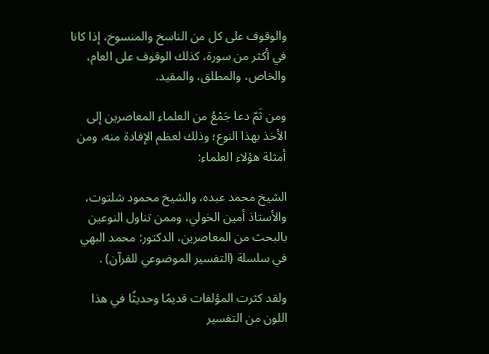والوقوف على كل من الناسخ والمنسوخ، إذا كانا في أكثر من سورة، كذلك الوقوف على العام، والخاص، والمطلق، والمقيد.

ومن ثَمّ دعا جَمْعُ من العلماء المعاصرين إلى الأخذ بهذا النوع؛ وذلك لعظم الإفادة منه، ومن أمثلة هؤلاء العلماء:

الشيخ محمد عبده، والشيخ محمود شلتوت، والأستاذ أمين الخولي، وممن تناول النوعين بالبحث من المعاصرين، الدكتور: محمد البهي في سلسلة (التفسير الموضوعي للقرآن) .

ولقد كثرت المؤلفات قديمًا وحديثًا في هذا اللون من التفسير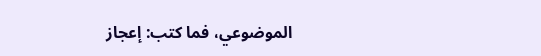الموضوعي، فما كتب: إعجاز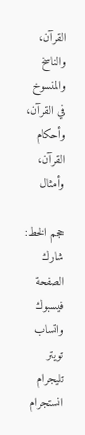القرآن، والناسخ والمنسوخ في القرآن، وأحكام القرآن، وأمثال

حجم الخط:
شارك الصفحة
فيسبوك واتساب تويتر تليجرام انستجرام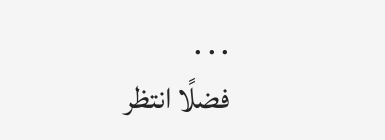. . .
فضلًا انتظر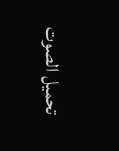تحميل الصوت